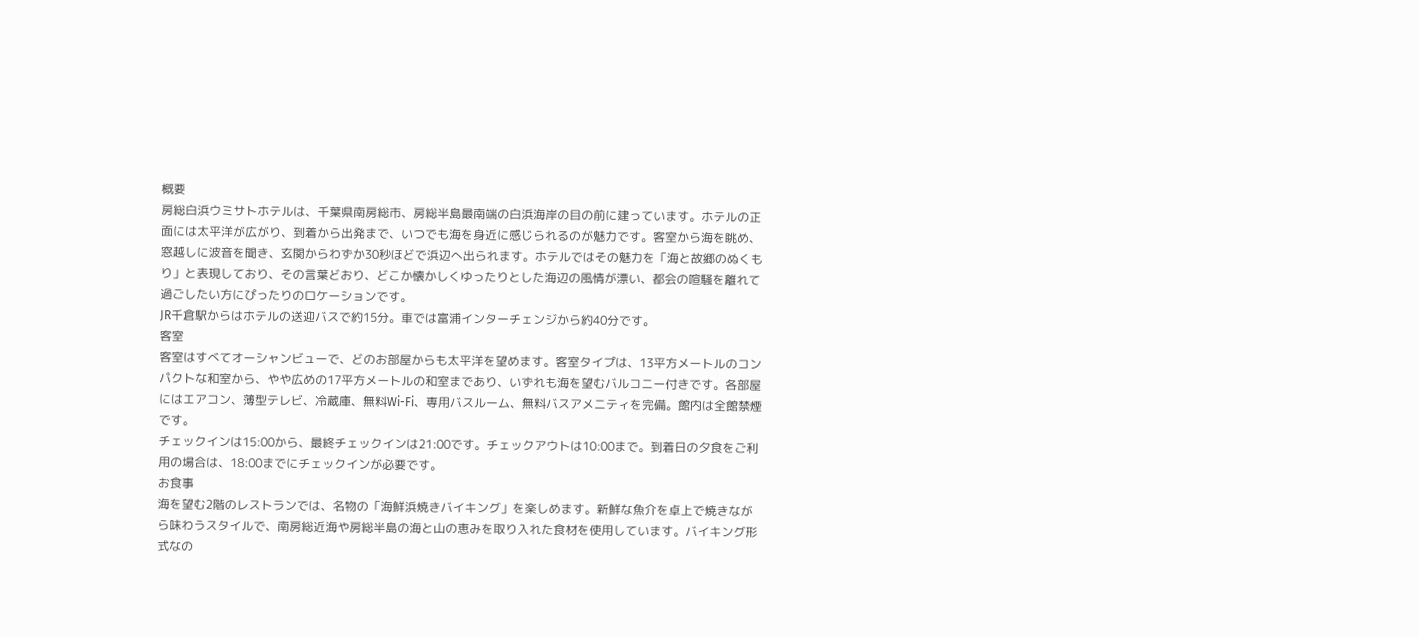概要
房総白浜ウミサトホテルは、千葉県南房総市、房総半島最南端の白浜海岸の目の前に建っています。ホテルの正面には太平洋が広がり、到着から出発まで、いつでも海を身近に感じられるのが魅力です。客室から海を眺め、窓越しに波音を聞き、玄関からわずか30秒ほどで浜辺へ出られます。ホテルではその魅力を「海と故郷のぬくもり」と表現しており、その言葉どおり、どこか懐かしくゆったりとした海辺の風情が漂い、都会の喧騒を離れて過ごしたい方にぴったりのロケーションです。
JR千倉駅からはホテルの送迎バスで約15分。車では富浦インターチェンジから約40分です。
客室
客室はすべてオーシャンビューで、どのお部屋からも太平洋を望めます。客室タイプは、13平方メートルのコンパクトな和室から、やや広めの17平方メートルの和室まであり、いずれも海を望むバルコニー付きです。各部屋にはエアコン、薄型テレビ、冷蔵庫、無料Wi-Fi、専用バスルーム、無料バスアメニティを完備。館内は全館禁煙です。
チェックインは15:00から、最終チェックインは21:00です。チェックアウトは10:00まで。到着日の夕食をご利用の場合は、18:00までにチェックインが必要です。
お食事
海を望む2階のレストランでは、名物の「海鮮浜焼きバイキング」を楽しめます。新鮮な魚介を卓上で焼きながら味わうスタイルで、南房総近海や房総半島の海と山の恵みを取り入れた食材を使用しています。バイキング形式なの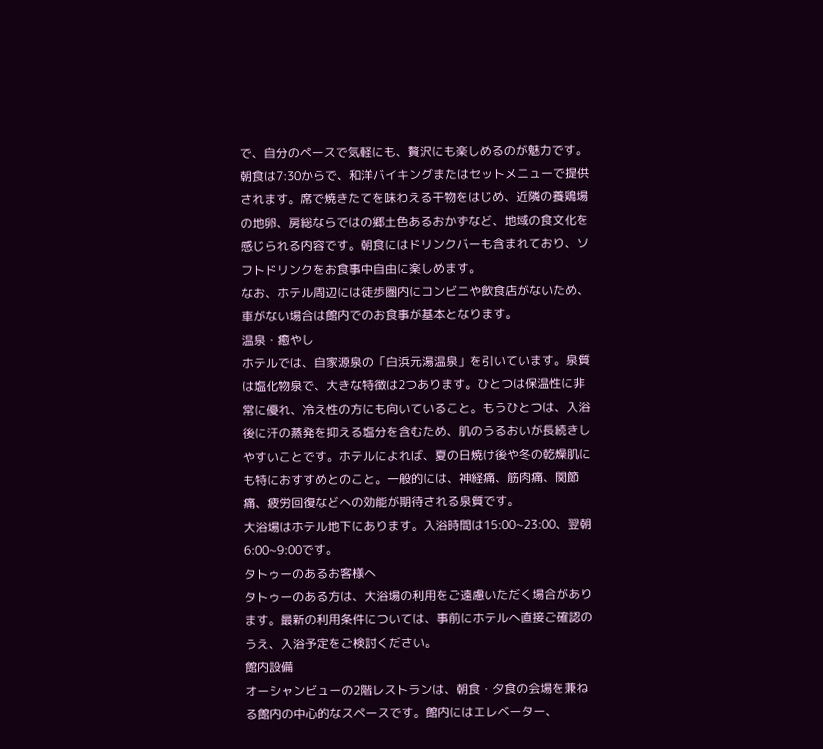で、自分のペースで気軽にも、贅沢にも楽しめるのが魅力です。
朝食は7:30からで、和洋バイキングまたはセットメニューで提供されます。席で焼きたてを味わえる干物をはじめ、近隣の養鶏場の地卵、房総ならではの郷土色あるおかずなど、地域の食文化を感じられる内容です。朝食にはドリンクバーも含まれており、ソフトドリンクをお食事中自由に楽しめます。
なお、ホテル周辺には徒歩圏内にコンビニや飲食店がないため、車がない場合は館内でのお食事が基本となります。
温泉・癒やし
ホテルでは、自家源泉の「白浜元湯温泉」を引いています。泉質は塩化物泉で、大きな特徴は2つあります。ひとつは保温性に非常に優れ、冷え性の方にも向いていること。もうひとつは、入浴後に汗の蒸発を抑える塩分を含むため、肌のうるおいが長続きしやすいことです。ホテルによれば、夏の日焼け後や冬の乾燥肌にも特におすすめとのこと。一般的には、神経痛、筋肉痛、関節痛、疲労回復などへの効能が期待される泉質です。
大浴場はホテル地下にあります。入浴時間は15:00~23:00、翌朝6:00~9:00です。
タトゥーのあるお客様へ
タトゥーのある方は、大浴場の利用をご遠慮いただく場合があります。最新の利用条件については、事前にホテルへ直接ご確認のうえ、入浴予定をご検討ください。
館内設備
オーシャンビューの2階レストランは、朝食・夕食の会場を兼ねる館内の中心的なスペースです。館内にはエレベーター、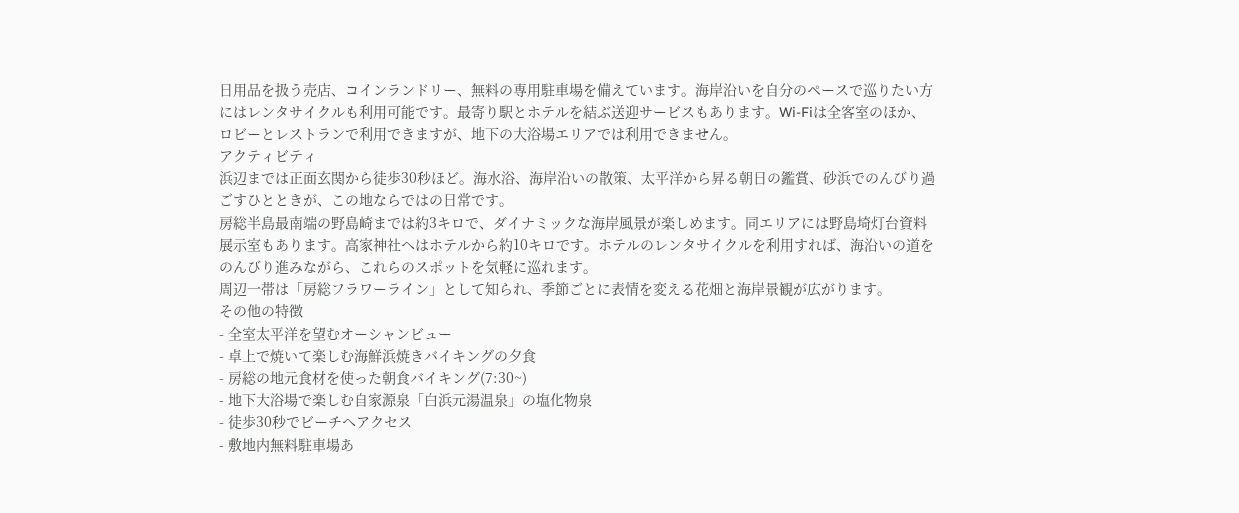日用品を扱う売店、コインランドリー、無料の専用駐車場を備えています。海岸沿いを自分のペースで巡りたい方にはレンタサイクルも利用可能です。最寄り駅とホテルを結ぶ送迎サービスもあります。Wi-Fiは全客室のほか、ロビーとレストランで利用できますが、地下の大浴場エリアでは利用できません。
アクティビティ
浜辺までは正面玄関から徒歩30秒ほど。海水浴、海岸沿いの散策、太平洋から昇る朝日の鑑賞、砂浜でのんびり過ごすひとときが、この地ならではの日常です。
房総半島最南端の野島崎までは約3キロで、ダイナミックな海岸風景が楽しめます。同エリアには野島埼灯台資料展示室もあります。高家神社へはホテルから約10キロです。ホテルのレンタサイクルを利用すれば、海沿いの道をのんびり進みながら、これらのスポットを気軽に巡れます。
周辺一帯は「房総フラワーライン」として知られ、季節ごとに表情を変える花畑と海岸景観が広がります。
その他の特徴
- 全室太平洋を望むオーシャンビュー
- 卓上で焼いて楽しむ海鮮浜焼きバイキングの夕食
- 房総の地元食材を使った朝食バイキング(7:30~)
- 地下大浴場で楽しむ自家源泉「白浜元湯温泉」の塩化物泉
- 徒歩30秒でビーチへアクセス
- 敷地内無料駐車場あ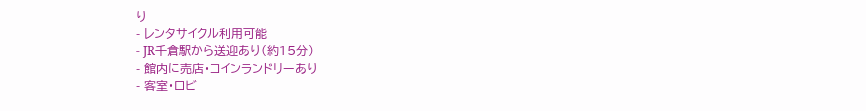り
- レンタサイクル利用可能
- JR千倉駅から送迎あり(約15分)
- 館内に売店・コインランドリーあり
- 客室・ロビ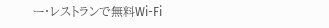ー・レストランで無料Wi-Fi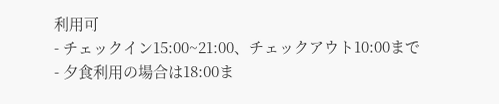利用可
- チェックイン15:00~21:00、チェックアウト10:00まで
- 夕食利用の場合は18:00ま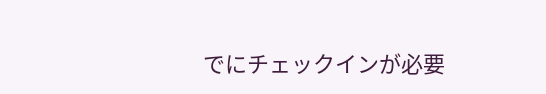でにチェックインが必要